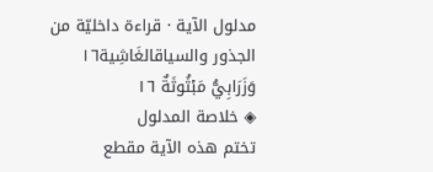مدلول الآية · قراءة داخليّة من الجذور والسياقالغَاشِية١٦
وَزَرَابِيُّ مَبۡثُوثَةٌ ١٦
◈ خلاصة المدلول
تختم هذه الآية مقطع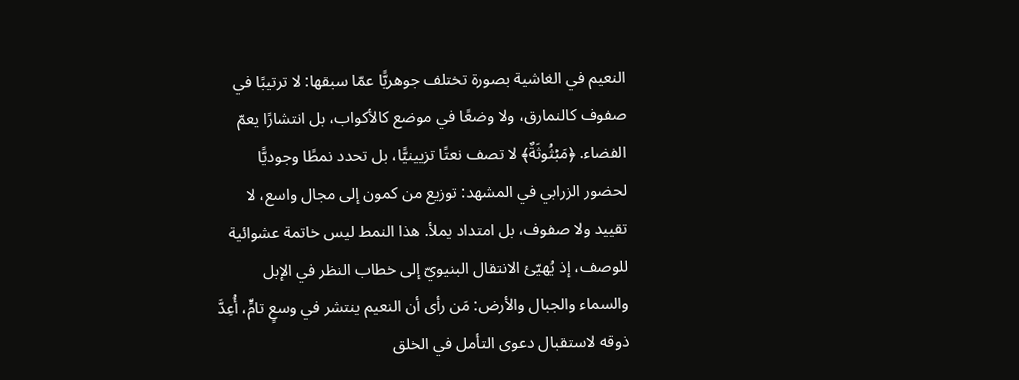النعيم في الغاشية بصورة تختلف جوهريًّا عمّا سبقها: لا ترتيبًا في صفوف كالنمارق، ولا وضعًا في موضع كالأكواب، بل انتشارًا يعمّ الفضاء. ﴿مَبۡثُوثَةٌ﴾ لا تصف نعتًا تزيينيًّا، بل تحدد نمطًا وجوديًّا لحضور الزرابي في المشهد: توزيع من كمون إلى مجال واسع، لا تقييد ولا صفوف، بل امتداد يملأ. هذا النمط ليس خاتمة عشوائية للوصف، إذ يُهيّئ الانتقال البنيويّ إلى خطاب النظر في الإبل والسماء والجبال والأرض: مَن رأى أن النعيم ينتشر في وسعٍ تامٍّ، أُعِدَّ ذوقه لاستقبال دعوى التأمل في الخلق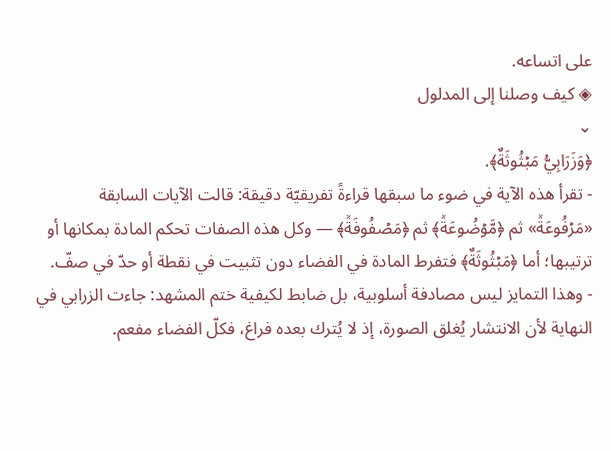على اتساعه.
◈ كيف وصلنا إلى المدلول
⌄
﴿وَزَرَابِيُّ مَبۡثُوثَةٌ﴾.
- تقرأ هذه الآية في ضوء ما سبقها قراءةً تفريقيّة دقيقة: قالت الآيات السابقة «مَرۡفُوعَةٞ» ثم ﴿مَّوۡضُوعَةٞ﴾ ثم ﴿مَصۡفُوفَةٞ﴾ — وكل هذه الصفات تحكم المادة بمكانها أو ترتيبها؛ أما ﴿مَبۡثُوثَةٌ﴾ فتفرط المادة في الفضاء دون تثبيت في نقطة أو حدّ في صفّ.
- وهذا التمايز ليس مصادفة أسلوبية، بل ضابط لكيفية ختم المشهد: جاءت الزرابي في النهاية لأن الانتشار يُغلق الصورة، إذ لا يُترك بعده فراغ، فكلّ الفضاء مفعم.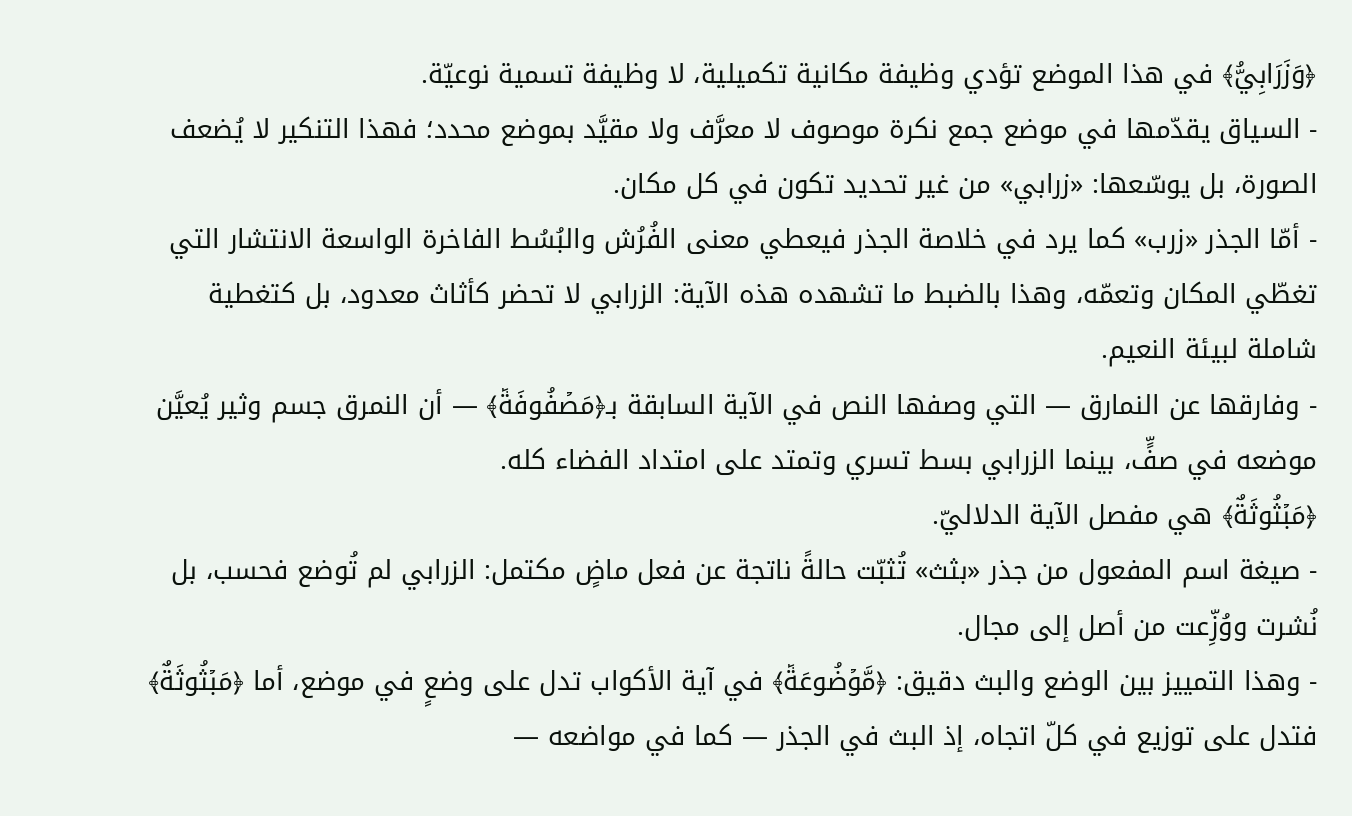﴿وَزَرَابِيُّ﴾ في هذا الموضع تؤدي وظيفة مكانية تكميلية، لا وظيفة تسمية نوعيّة.
- السياق يقدّمها في موضع جمع نكرة موصوف لا معرَّف ولا مقيَّد بموضع محدد؛ فهذا التنكير لا يُضعف الصورة، بل يوسّعها: «زرابي» من غير تحديد تكون في كل مكان.
- أمّا الجذر «زرب» كما يرد في خلاصة الجذر فيعطي معنى الفُرُش والبُسُط الفاخرة الواسعة الانتشار التي تغطّي المكان وتعمّه، وهذا بالضبط ما تشهده هذه الآية: الزرابي لا تحضر كأثاث معدود، بل كتغطية شاملة لبيئة النعيم.
- وفارقها عن النمارق — التي وصفها النص في الآية السابقة بـ﴿مَصۡفُوفَةٞ﴾ — أن النمرق جسم وثير يُعيَّن موضعه في صفٍّ، بينما الزرابي بسط تسري وتمتد على امتداد الفضاء كله.
﴿مَبۡثُوثَةٌ﴾ هي مفصل الآية الدلاليّ.
- صيغة اسم المفعول من جذر «بثث» تُثبّت حالةً ناتجة عن فعل ماضٍ مكتمل: الزرابي لم تُوضع فحسب، بل نُشرت ووُزِّعت من أصل إلى مجال.
- وهذا التمييز بين الوضع والبث دقيق: ﴿مَّوۡضُوعَةٞ﴾ في آية الأكواب تدل على وضعٍ في موضع، أما ﴿مَبۡثُوثَةٌ﴾ فتدل على توزيع في كلّ اتجاه، إذ البث في الجذر — كما في مواضعه —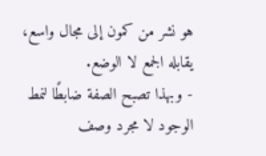هو نشر من كمون إلى مجال واسع، يقابله الجمع لا الوضع.
- وبهذا تصبح الصفة ضابطًا لنمط الوجود لا مجرد وصف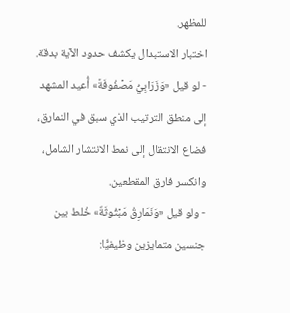للمظهر.
اختبار الاستبدال يكشف حدود الآية بدقة.
- لو قيل «وَزَرَابِيُّ مَصۡفُوفَةٞ» أُعيد المشهد إلى منطق الترتيب الذي سبق في النمارق، فضاع الانتقال إلى نمط الانتشار الشامل، وانكسر فارق المقطعين.
- ولو قيل «وَنَمَارِقُ مَبۡثُوثَةٌ» خُلط بين جنسين متمايزين وظيفيًّا: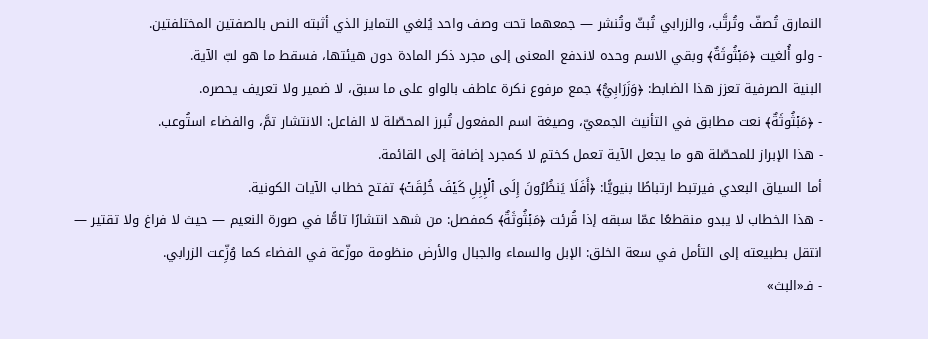النمارق تُصفّ وتُرتَّب، والزرابي تُبثّ وتُنشر — جمعهما تحت وصف واحد يُلغي التمايز الذي أثبته النص بالصفتين المختلفتين.
- ولو أُلغيت ﴿مَبۡثُوثَةٌ﴾ وبقي الاسم وحده لاندفع المعنى إلى مجرد ذكر المادة دون هيئتها، فسقط ما هو لبّ الآية.
البنية الصرفية تعزز هذا الضابط: ﴿وَزَرَابِيُّ﴾ جمع مرفوع نكرة عاطف بالواو على ما سبق، لا ضمير ولا تعريف يحصره.
- ﴿مَبۡثُوثَةٌ﴾ نعت مطابق في التأنيث الجمعيّ، وصيغة اسم المفعول تُبرز المحصّلة لا الفاعل: الانتشار تمَّ، والفضاء استُوعب.
- هذا الإبراز للمحصّلة هو ما يجعل الآية تعمل كختمٍ لا كمجرد إضافة إلى القائمة.
أما السياق البعدي فيرتبط ارتباطًا بنيويًّا: ﴿أَفَلَا يَنظُرُونَ إِلَى ٱلۡإِبِلِ كَيۡفَ خُلِقَتۡ﴾ تفتح خطاب الآيات الكونية.
- هذا الخطاب لا يبدو منقطعًا عمّا سبقه إذا قُرئت ﴿مَبۡثُوثَةٌ﴾ كمفصل: من شهد انتشارًا تامًّا في صورة النعيم — حيث لا فراغ ولا تقتير — انتقل بطبيعته إلى التأمل في سعة الخلق: الإبل والسماء والجبال والأرض منظومة موزّعة في الفضاء كما وُزِّعت الزرابي.
- فـ«البث»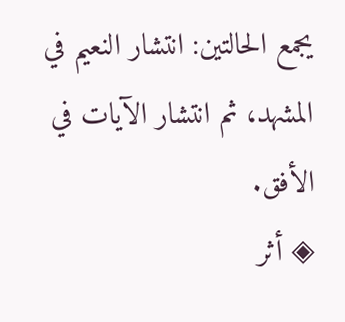يجمع الحالتين: انتشار النعيم في المشهد، ثم انتشار الآيات في الأفق.
◈ أثر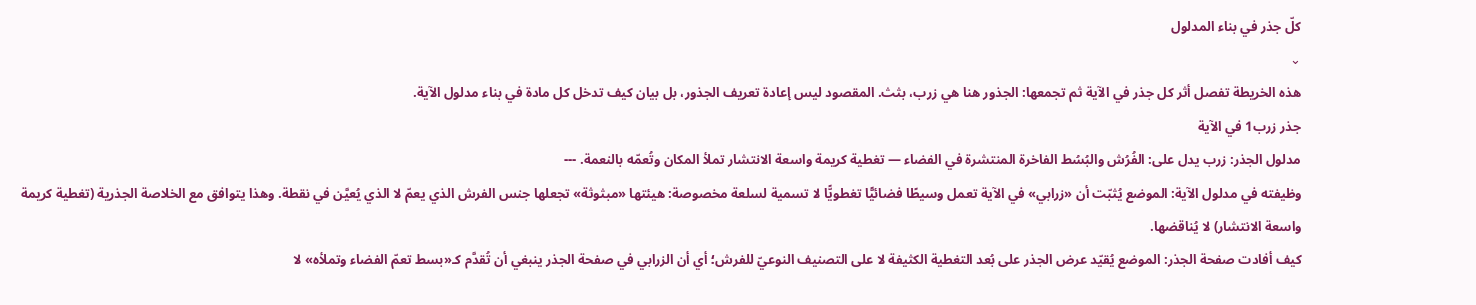كلّ جذر في بناء المدلول
⌄
هذه الخريطة تفصل أثر كل جذر في الآية ثم تجمعها: الجذور هنا هي زرب، بثث. المقصود ليس إعادة تعريف الجذور، بل بيان كيف تدخل كل مادة في بناء مدلول الآية.
جذر زرب1 في الآية
مدلول الجذر: زرب يدل على: الفُرُش والبُسُط الفاخرة المنتشرة في الفضاء — تغطية كريمة واسعة الانتشار تملأ المكان وتُعمّه بالنعمة. ---
وظيفته في مدلول الآية: الموضع يُثبّت أن «زرابي» في الآية تعمل وسيطًا فضائيًّا تغطويًّا لا تسمية لسلعة مخصوصة: هيئتها «مبثوثة» تجعلها جنس الفرش الذي يعمّ لا الذي يُعيَّن في نقطة. وهذا يتوافق مع الخلاصة الجذرية (تغطية كريمة واسعة الانتشار) لا يُناقضها.
كيف أفادت صفحة الجذر: الموضع يُقيّد عرض الجذر على بُعد التغطية الكثيفة لا على التصنيف النوعيّ للفرش؛ أي أن الزرابي في صفحة الجذر ينبغي أن تُقدَّم كـ«بسط تعمّ الفضاء وتملأه» لا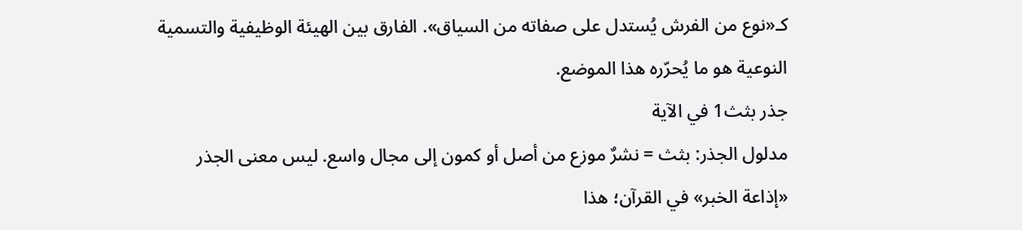كـ«نوع من الفرش يُستدل على صفاته من السياق». الفارق بين الهيئة الوظيفية والتسمية النوعية هو ما يُحرّره هذا الموضع.
جذر بثث1 في الآية
مدلول الجذر: بثث = نشرٌ موزع من أصل أو كمون إلى مجال واسع. ليس معنى الجذر «إذاعة الخبر» في القرآن؛ هذا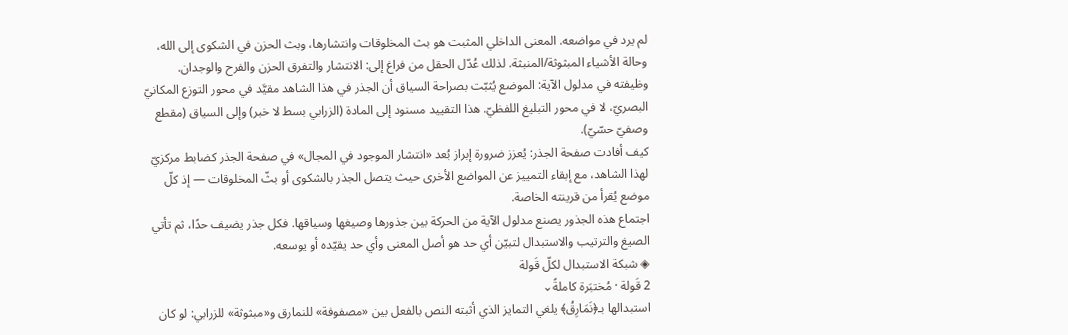لم يرد في مواضعه. المعنى الداخلي المثبت هو بث المخلوقات وانتشارها، وبث الحزن في الشكوى إلى الله، وحالة الأشياء المبثوثة/المنبثة. لذلك عُدّل الحقل من فراغ إلى: الانتشار والتفرق الحزن والفرح والوجدان.
وظيفته في مدلول الآية: الموضع يُثبّت بصراحة السياق أن الجذر في هذا الشاهد مقيَّد في محور التوزع المكانيّ البصريّ، لا في محور التبليغ اللفظيّ. هذا التقييد مسنود إلى المادة (الزرابي بسط لا خبر) وإلى السياق (مقطع وصفيّ حسّيّ).
كيف أفادت صفحة الجذر: يُعزز ضرورة إبراز بُعد «انتشار الموجود في المجال» في صفحة الجذر كضابط مركزيّ لهذا الشاهد، مع إبقاء التمييز عن المواضع الأخرى حيث يتصل الجذر بالشكوى أو بثّ المخلوقات — إذ كلّ موضع يُقرأ من قرينته الخاصة.
اجتماع هذه الجذور يصنع مدلول الآية من الحركة بين جذورها وصيغها وسياقها. فكل جذر يضيف حدًا، ثم تأتي الصيغ والترتيب والاستبدال لتبيّن أي حد هو أصل المعنى وأي حد يقيّده أو يوسعه.
◈ شبكة الاستبدال لكلّ قَولة
2 قَولة · مُختبَرة كاملةً⌄
استبدالها بـ﴿نَمَارِقُ﴾ يلغي التمايز الذي أثبته النص بالفعل بين «مصفوفة» للنمارق و«مبثوثة» للزرابي: لو كان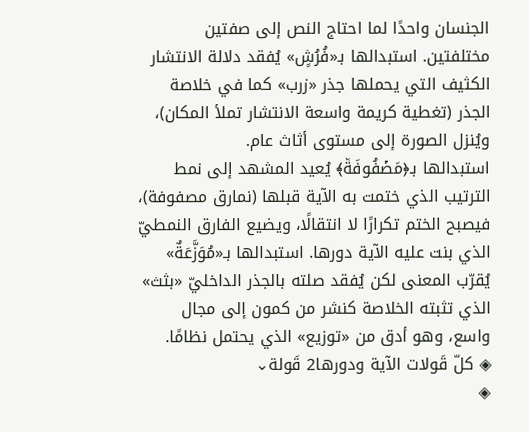الجنسان واحدًا لما احتاج النص إلى صفتين مختلفتين. استبدالها بـ«فُرُشٍ» يُفقد دلالة الانتشار الكثيف التي يحملها جذر «زرب» كما في خلاصة الجذر (تغطية كريمة واسعة الانتشار تملأ المكان)، ويُنزل الصورة إلى مستوى أثاث عام.
استبدالها بـ﴿مَصۡفُوفَةٞ﴾ يُعيد المشهد إلى نمط الترتيب الذي ختمت به الآية قبلها (نمارق مصفوفة)، فيصبح الختم تكرارًا لا انتقالًا، ويضيع الفارق النمطيّ الذي بنت عليه الآية دورها. استبدالها بـ«مُوَزَّعَةٌ» يُقرّب المعنى لكن يُفقد صلته بالجذر الداخليّ «بثث» الذي تثبته الخلاصة كنشر من كمون إلى مجال واسع، وهو أدق من «توزيع» الذي يحتمل نظامًا.
◈ كلّ قَولات الآية ودورها2 قَولة⌄
◈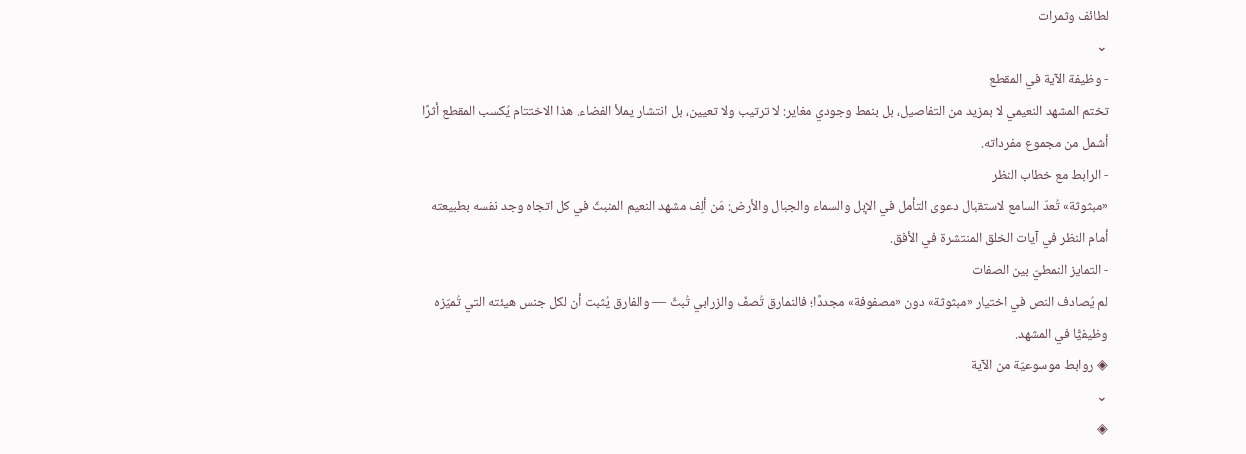لطائف وثمرات
⌄
- وظيفة الآية في المقطع
تختم المشهد النعيمي لا بمزيد من التفاصيل، بل بنمط وجودي مغاير: لا ترتيب ولا تعيين، بل انتشار يملأ الفضاء. هذا الاختتام يُكسب المقطع أثرًا أشمل من مجموع مفرداته.
- الرابط مع خطاب النظر
«مبثوثة» تُعدّ السامع لاستقبال دعوى التأمل في الإبل والسماء والجبال والأرض: مَن ألِف مشهد النعيم المنبثّ في كل اتجاه وجد نفسه بطبيعته أمام النظر في آيات الخلق المنتشرة في الأفق.
- التمايز النمطيّ بين الصفات
لم يُصادف النص في اختيار «مبثوثة» دون «مصفوفة» مجددًا؛ فالنمارق تُصفّ والزرابي تُبثّ — والفارق يُثبت أن لكل جنس هيئته التي تُميّزه وظيفيًّا في المشهد.
◈ روابط موسوعيّة من الآية
⌄
◈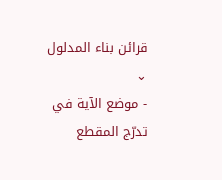قرائن بناء المدلول
⌄
- موضع الآية في تدرّج المقطع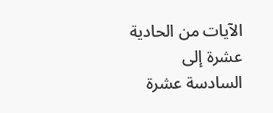الآيات من الحادية عشرة إلى السادسة عشرة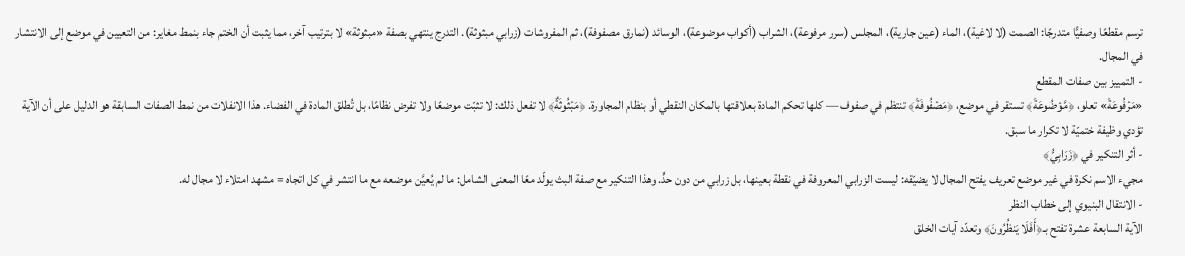ترسم مقطعًا وصفيًّا متدرجًا: الصمت (لا لاغية)، الماء (عين جارية)، المجلس (سرر مرفوعة)، الشراب (أكواب موضوعة)، الوسائد (نمارق مصفوفة)، ثم المفروشات (زرابي مبثوثة). التدرج ينتهي بصفة «مبثوثة» لا بترتيب آخر، مما يثبت أن الختم جاء بنمط مغاير: من التعيين في موضع إلى الانتشار في المجال.
- التمييز بين صفات المقطع
«مَرۡفُوعَةٞ» تعلو، ﴿مَّوۡضُوعَةٞ﴾ تستقر في موضع، ﴿مَصۡفُوفَةٞ﴾ تنتظم في صفوف — كلها تحكم المادة بعلاقتها بالمكان النقطي أو بنظام المجاورة. ﴿مَبۡثُوثَةٌ﴾ لا تفعل ذلك: لا تثبّت موضعًا ولا تفرض نظامًا، بل تُطلق المادة في الفضاء. هذا الانفلات من نمط الصفات السابقة هو الدليل على أن الآية تؤدي وظيفة ختميّة لا تكرار ما سبق.
- أثر التنكير في ﴿زَرَابِيُّ﴾
مجيء الاسم نكرة في غير موضع تعريف يفتح المجال لا يضيّقه: ليست الزرابي المعروفة في نقطة بعينها، بل زرابي من دون حدٍّ. وهذا التنكير مع صفة البث يولّد معًا المعنى الشامل: ما لم يُعيَّن موضعه مع ما انتشر في كل اتجاه = مشهد امتلاء لا مجال له.
- الانتقال البنيوي إلى خطاب النظر
الآية السابعة عشرة تفتح بـ﴿أَفَلَا يَنظُرُونَ﴾ وتعدّد آيات الخلق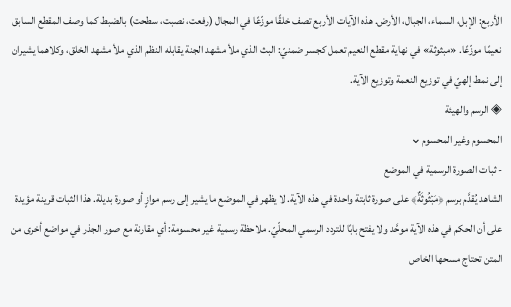الأربع: الإبل، السماء، الجبال، الأرض. هذه الآيات الأربع تصف خلقًا موزّعًا في المجال (رفعت، نصبت، سطحت) بالضبط كما وصف المقطع السابق نعيمًا موزّعًا. «مبثوثة» في نهاية مقطع النعيم تعمل كجسر ضمنيّ: البث الذي ملأ مشهد الجنة يقابله النظم الذي ملأ مشهد الخلق، وكلاهما يشيران إلى نمط إلهيّ في توزيع النعمة وتوزيع الآية.
◈ الرسم والهيئة
المحسوم وغير المحسوم⌄
- ثبات الصورة الرسمية في الموضع
الشاهد يُقدَّم برسم ﴿مَبۡثُوثَةٌ﴾ على صورة ثابتة واحدة في هذه الآية. لا يظهر في الموضع ما يشير إلى رسم موازٍ أو صورة بديلة. هذا الثبات قرينة مؤيدة على أن الحكم في هذه الآية موحَّد ولا يفتح بابًا للتردد الرسمي المحلّيّ. ملاحظة رسمية غير محسومة: أي مقارنة مع صور الجذر في مواضع أخرى من المتن تحتاج مسحها الخاص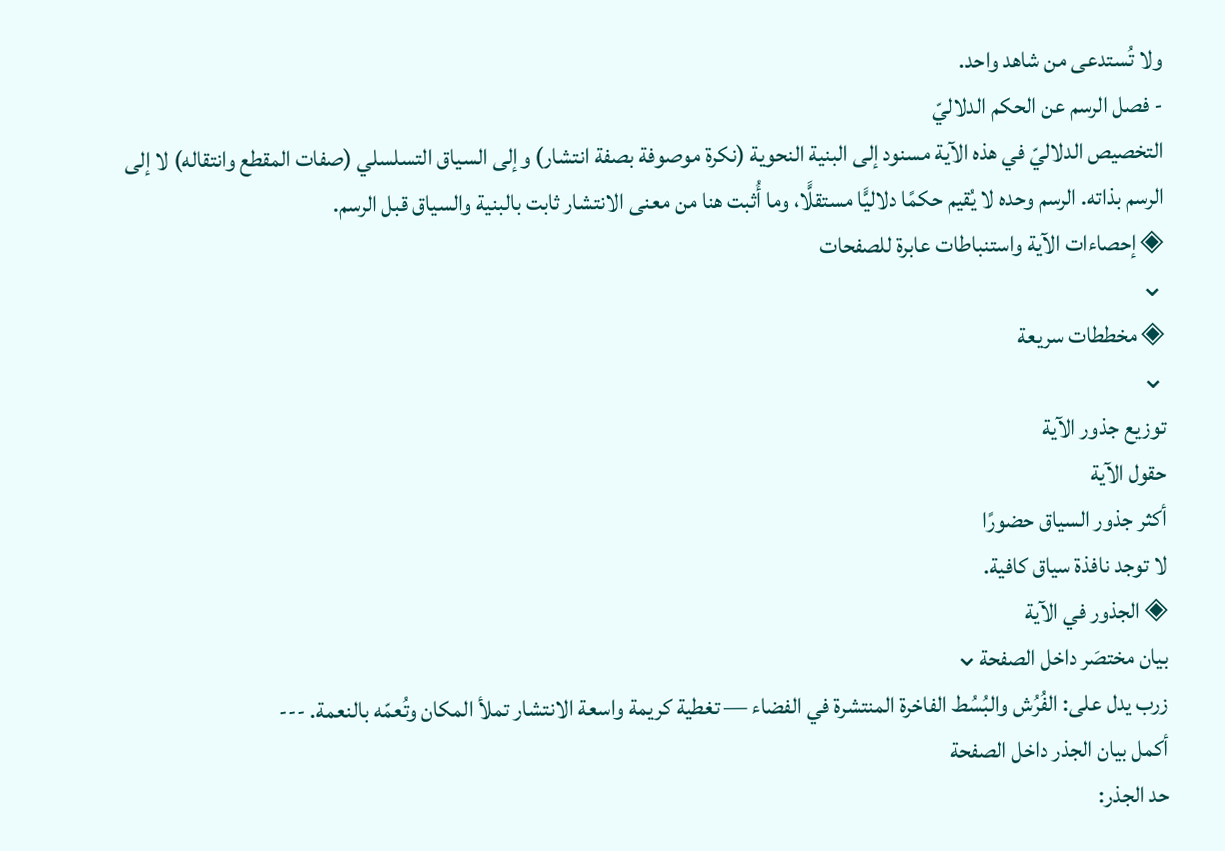ولا تُستدعى من شاهد واحد.
- فصل الرسم عن الحكم الدلاليّ
التخصيص الدلاليّ في هذه الآية مسنود إلى البنية النحوية (نكرة موصوفة بصفة انتشار) وإلى السياق التسلسلي (صفات المقطع وانتقاله) لا إلى الرسم بذاته. الرسم وحده لا يُقيم حكمًا دلاليًّا مستقلًّا، وما أُثبت هنا من معنى الانتشار ثابت بالبنية والسياق قبل الرسم.
◈ إحصاءات الآية واستنباطات عابرة للصفحات
⌄
◈ مخططات سريعة
⌄
توزيع جذور الآية
حقول الآية
أكثر جذور السياق حضورًا
لا توجد نافذة سياق كافية.
◈ الجذور في الآية
بيان مختصَر داخل الصفحة⌄
زرب يدل على: الفُرُش والبُسُط الفاخرة المنتشرة في الفضاء — تغطية كريمة واسعة الانتشار تملأ المكان وتُعمّه بالنعمة. ---
أكمل بيان الجذر داخل الصفحة
حد الجذر: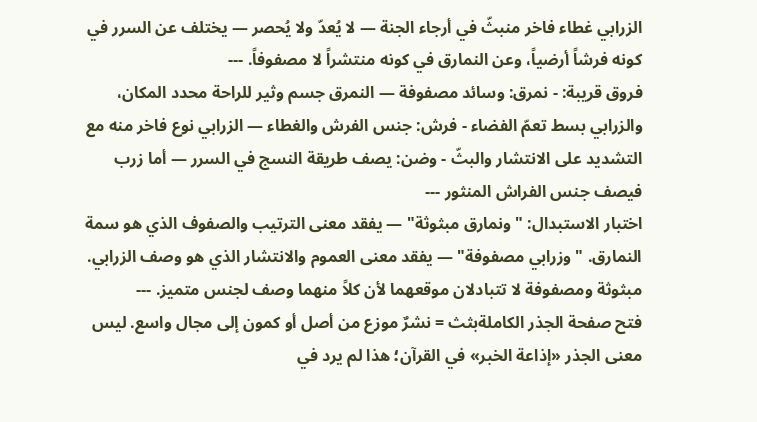الزرابي غطاء فاخر منبثّ في أرجاء الجنة — لا يُعدّ ولا يُحصر — يختلف عن السرر في كونه فرشاً أرضياً، وعن النمارق في كونه منتشراً لا مصفوفاً. ---
فروق قريبة: - نمرق: وسائد مصفوفة — النمرق جسم وثير للراحة محدد المكان، والزرابي بسط تعمّ الفضاء - فرش: جنس الفرش والغطاء — الزرابي نوع فاخر منه مع التشديد على الانتشار والبثّ - وضن: يصف طريقة النسج في السرر — أما زرب فيصف جنس الفراش المنثور ---
اختبار الاستبدال: "ونمارق مبثوثة" — يفقد معنى الترتيب والصفوف الذي هو سمة النمارق. "وزرابي مصفوفة" — يفقد معنى العموم والانتشار الذي هو وصف الزرابي. مبثوثة ومصفوفة لا تتبادلان موقعهما لأن كلاً منهما وصف لجنس متميز. ---
فتح صفحة الجذر الكاملةبثث = نشرٌ موزع من أصل أو كمون إلى مجال واسع. ليس معنى الجذر «إذاعة الخبر» في القرآن؛ هذا لم يرد في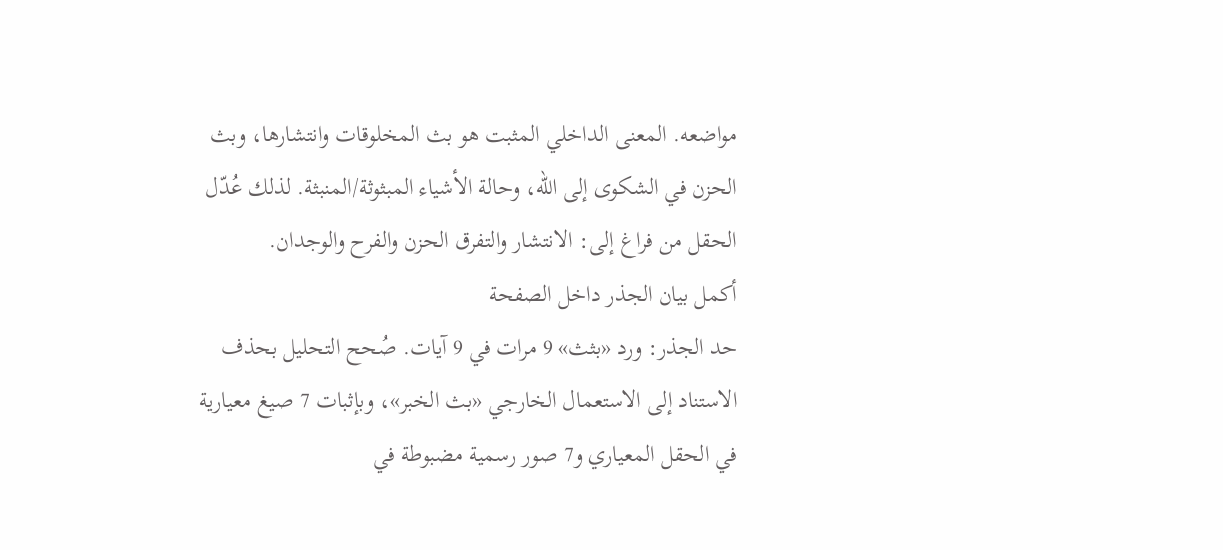مواضعه. المعنى الداخلي المثبت هو بث المخلوقات وانتشارها، وبث الحزن في الشكوى إلى الله، وحالة الأشياء المبثوثة/المنبثة. لذلك عُدّل الحقل من فراغ إلى: الانتشار والتفرق الحزن والفرح والوجدان.
أكمل بيان الجذر داخل الصفحة
حد الجذر: ورد «بثث» 9 مرات في 9 آيات. صُحح التحليل بحذف الاستناد إلى الاستعمال الخارجي «بث الخبر»، وبإثبات 7 صيغ معيارية في الحقل المعياري و7 صور رسمية مضبوطة في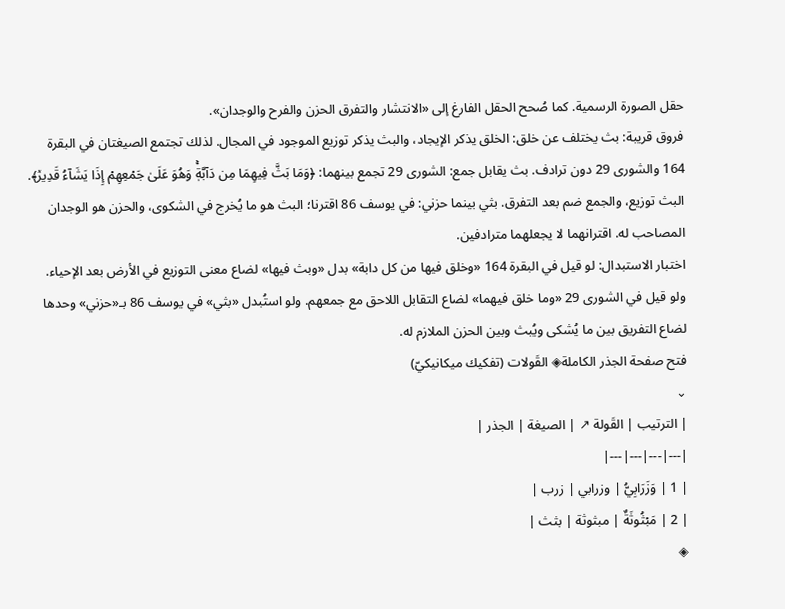حقل الصورة الرسمية. كما صُحح الحقل الفارغ إلى «الانتشار والتفرق الحزن والفرح والوجدان».
فروق قريبة: بث يختلف عن خلق: الخلق يذكر الإيجاد، والبث يذكر توزيع الموجود في المجال. لذلك تجتمع الصيغتان في البقرة 164 والشورى 29 دون ترادف. بث يقابل جمع: الشورى 29 تجمع بينهما: ﴿وَمَا بَثَّ فِيهِمَا مِن دَآبَّةٖۚ وَهُوَ عَلَىٰ جَمۡعِهِمۡ إِذَا يَشَآءُ قَدِيرٞ﴾. البث توزيع، والجمع ضم بعد التفرق. بثي بينما حزني: في يوسف 86 اقترنا؛ البث هو ما يُخرج في الشكوى، والحزن هو الوجدان المصاحب له. اقترانهما لا يجعلهما مترادفين.
اختبار الاستبدال: لو قيل في البقرة 164 «وخلق فيها من كل دابة» بدل «وبث فيها» لضاع معنى التوزيع في الأرض بعد الإحياء. ولو قيل في الشورى 29 «وما خلق فيهما» لضاع التقابل اللاحق مع جمعهم. ولو استُبدل «بثي» في يوسف 86 بـ«حزني» وحدها لضاع التفريق بين ما يُشكى ويُبث وبين الحزن الملازم له.
فتح صفحة الجذر الكاملة◈ القَولات (تفكيك ميكانيكيّ)
⌄
| الترتيب | القَولة ↗ | الصيغة | الجذر |
|---|---|---|---|
| 1 | وَزَرَابِيُّ | وزرابي | زرب |
| 2 | مَبۡثُوثَةٌ | مبثوثة | بثث |
◈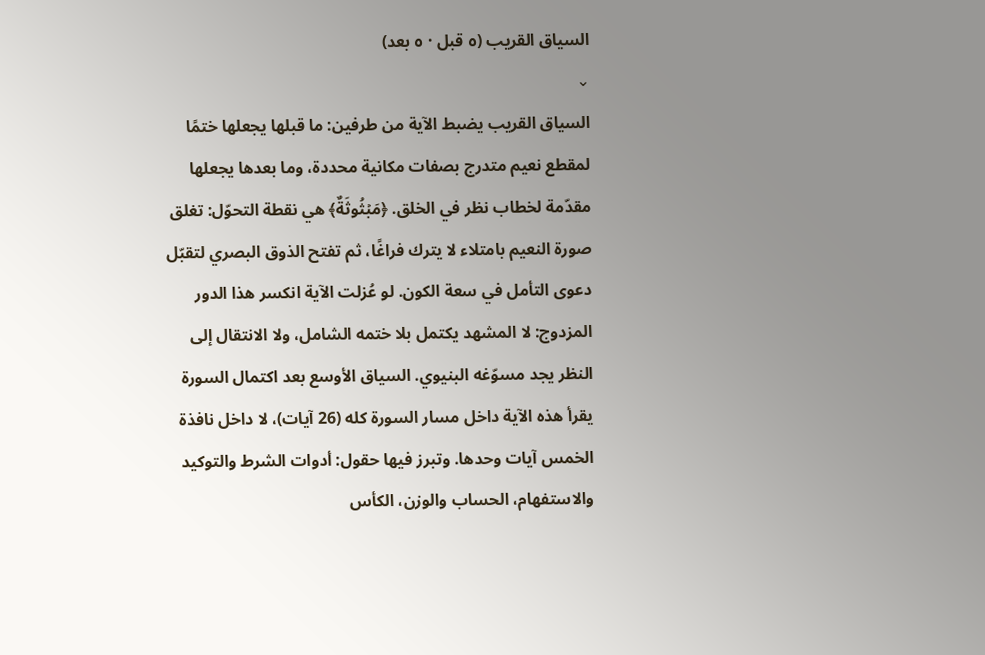السياق القريب (٥ قبل · ٥ بعد)
⌄
السياق القريب يضبط الآية من طرفين: ما قبلها يجعلها ختمًا لمقطع نعيم متدرج بصفات مكانية محددة، وما بعدها يجعلها مقدّمة لخطاب نظر في الخلق. ﴿مَبۡثُوثَةٌ﴾ هي نقطة التحوّل: تغلق صورة النعيم بامتلاء لا يترك فراغًا، ثم تفتح الذوق البصري لتقبّل دعوى التأمل في سعة الكون. لو عُزلت الآية انكسر هذا الدور المزدوج: لا المشهد يكتمل بلا ختمه الشامل، ولا الانتقال إلى النظر يجد مسوّغه البنيوي. السياق الأوسع بعد اكتمال السورة يقرأ هذه الآية داخل مسار السورة كله (26 آيات)، لا داخل نافذة الخمس آيات وحدها. وتبرز فيها حقول: أدوات الشرط والتوكيد والاستفهام، الحساب والوزن، الكأس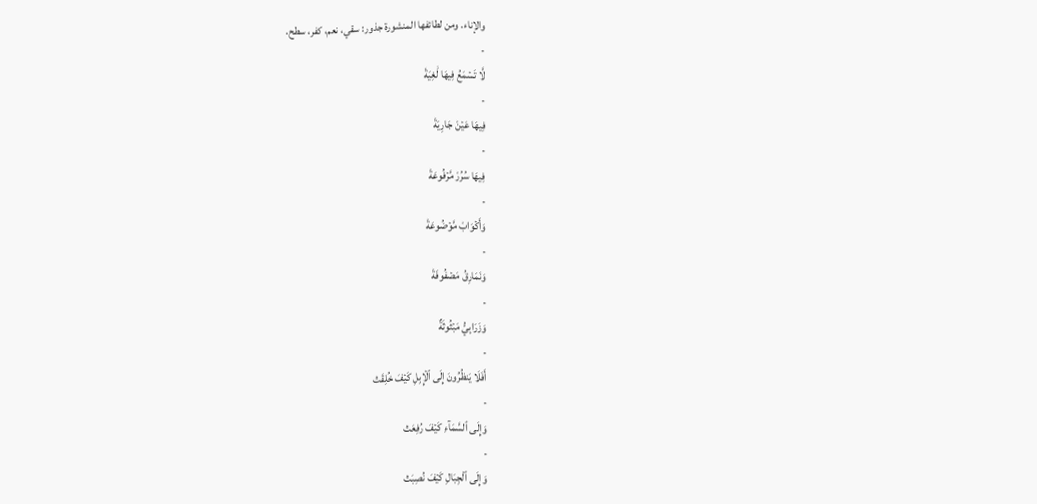والإناء. ومن لطائفها المنشورة جذور: سقي، نعم، كفر، سطح.
-
لَّا تَسۡمَعُ فِيهَا لَٰغِيَةٗ
-
فِيهَا عَيۡنٞ جَارِيَةٞ
-
فِيهَا سُرُرٞ مَّرۡفُوعَةٞ
-
وَأَكۡوَابٞ مَّوۡضُوعَةٞ
-
وَنَمَارِقُ مَصۡفُوفَةٞ
-
وَزَرَابِيُّ مَبۡثُوثَةٌ
-
أَفَلَا يَنظُرُونَ إِلَى ٱلۡإِبِلِ كَيۡفَ خُلِقَتۡ
-
وَإِلَى ٱلسَّمَآءِ كَيۡفَ رُفِعَتۡ
-
وَإِلَى ٱلۡجِبَالِ كَيۡفَ نُصِبَتۡ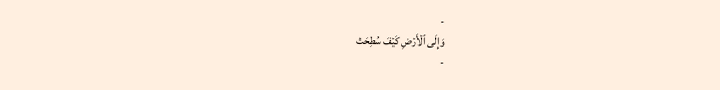-
وَإِلَى ٱلۡأَرۡضِ كَيۡفَ سُطِحَتۡ
-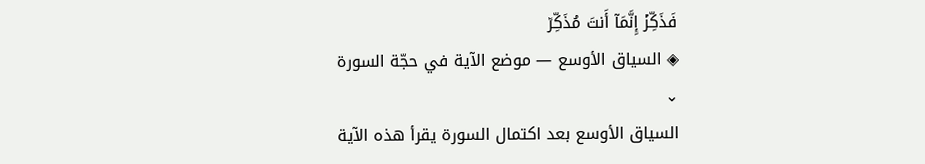فَذَكِّرۡ إِنَّمَآ أَنتَ مُذَكِّرٞ
◈ السياق الأوسع — موضع الآية في حجّة السورة
⌄
السياق الأوسع بعد اكتمال السورة يقرأ هذه الآية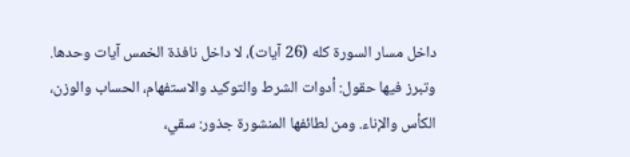داخل مسار السورة كله (26 آيات)، لا داخل نافذة الخمس آيات وحدها. وتبرز فيها حقول: أدوات الشرط والتوكيد والاستفهام، الحساب والوزن، الكأس والإناء. ومن لطائفها المنشورة جذور: سقي،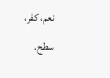نعم، كفر، سطح.